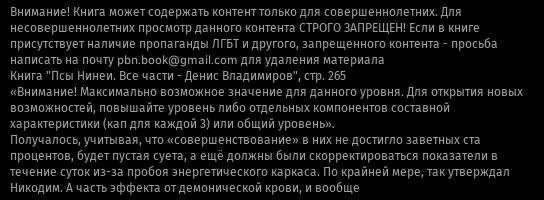Внимание! Книга может содержать контент только для совершеннолетних. Для несовершеннолетних просмотр данного контента СТРОГО ЗАПРЕЩЕН! Если в книге присутствует наличие пропаганды ЛГБТ и другого, запрещенного контента - просьба написать на почту pbn.book@gmail.com для удаления материала
Книга "Псы Нинеи. Все части - Денис Владимиров", стр. 265
«Внимание! Максимально возможное значение для данного уровня. Для открытия новых возможностей, повышайте уровень либо отдельных компонентов составной характеристики (кап для каждой 3) или общий уровень».
Получалось, учитывая, что «совершенствование» в них не достигло заветных ста процентов, будет пустая суета, а ещё должны были скорректироваться показатели в течение суток из-за пробоя энергетического каркаса. По крайней мере, так утверждал Никодим. А часть эффекта от демонической крови, и вообще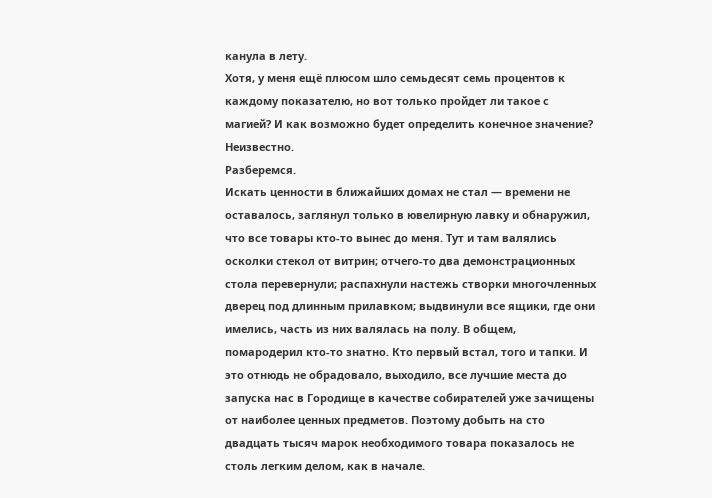канула в лету.
Хотя, у меня ещё плюсом шло семьдесят семь процентов к каждому показателю, но вот только пройдет ли такое с магией? И как возможно будет определить конечное значение?
Неизвестно.
Разберемся.
Искать ценности в ближайших домах не стал — времени не оставалось, заглянул только в ювелирную лавку и обнаружил, что все товары кто-то вынес до меня. Тут и там валялись осколки стекол от витрин; отчего-то два демонстрационных стола перевернули; распахнули настежь створки многочленных дверец под длинным прилавком; выдвинули все ящики, где они имелись, часть из них валялась на полу. В общем, помародерил кто-то знатно. Кто первый встал, того и тапки. И это отнюдь не обрадовало, выходило, все лучшие места до запуска нас в Городище в качестве собирателей уже зачищены от наиболее ценных предметов. Поэтому добыть на сто двадцать тысяч марок необходимого товара показалось не столь легким делом, как в начале.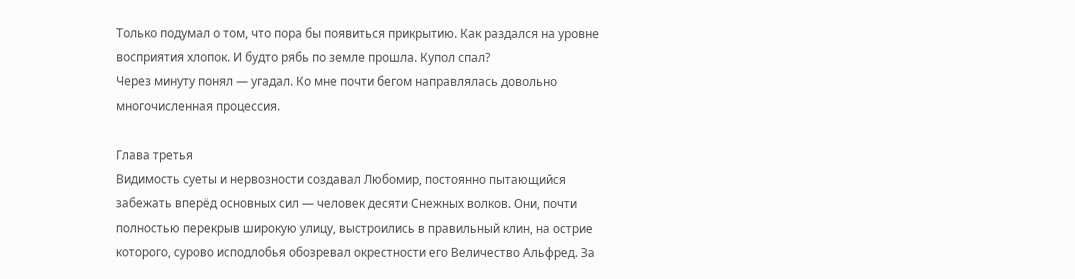Только подумал о том, что пора бы появиться прикрытию. Как раздался на уровне восприятия хлопок. И будто рябь по земле прошла. Купол спал?
Через минуту понял — угадал. Ко мне почти бегом направлялась довольно многочисленная процессия.

Глава третья
Видимость суеты и нервозности создавал Любомир, постоянно пытающийся забежать вперёд основных сил — человек десяти Снежных волков. Они, почти полностью перекрыв широкую улицу, выстроились в правильный клин, на острие которого, сурово исподлобья обозревал окрестности его Величество Альфред. За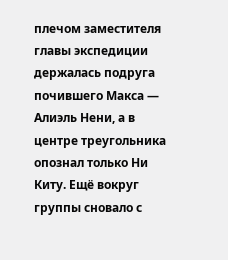плечом заместителя главы экспедиции держалась подруга почившего Макса — Алиэль Нени, а в центре треугольника опознал только Ни Киту. Ещё вокруг группы сновало с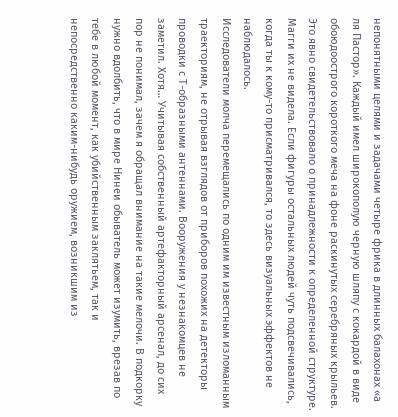непонятными целями и задачами четыре фрика в длинных балахонах «а ля Пастор». Каждый имел широкополую черную шляпу с кокардой в виде обоюдоострого короткого меча на фоне раскинутых серебряных крыльев. Это явно свидетельствовало о принадлежности к определенной структуре. Магги их не видела. Если фигуры остальных людей чуть подсвечивались, когда ты к кому-то присматривался, то здесь визуальных эффектов не наблюдалось.
Исследователи молча перемещались по одним им известным изломанным траекториям, не отрывая взглядов от приборов похожих на детекторы проводки с Т-образными антеннами. Вооружения у незнакомцев не заметил. Хотя… Учитывая собственный артефакторный арсенал, до сих пор не понимал, зачем я обращал внимание на такие мелочи. В подкорку нужно вдолбить, что в мире Нинеи обыватель может изумить, врезав по тебе в любой момент, как убийственным заклятьем, так и непосредственно каким-нибудь оружием, возникшим из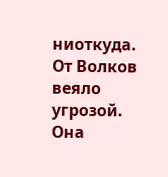ниоткуда.
От Волков веяло угрозой. Она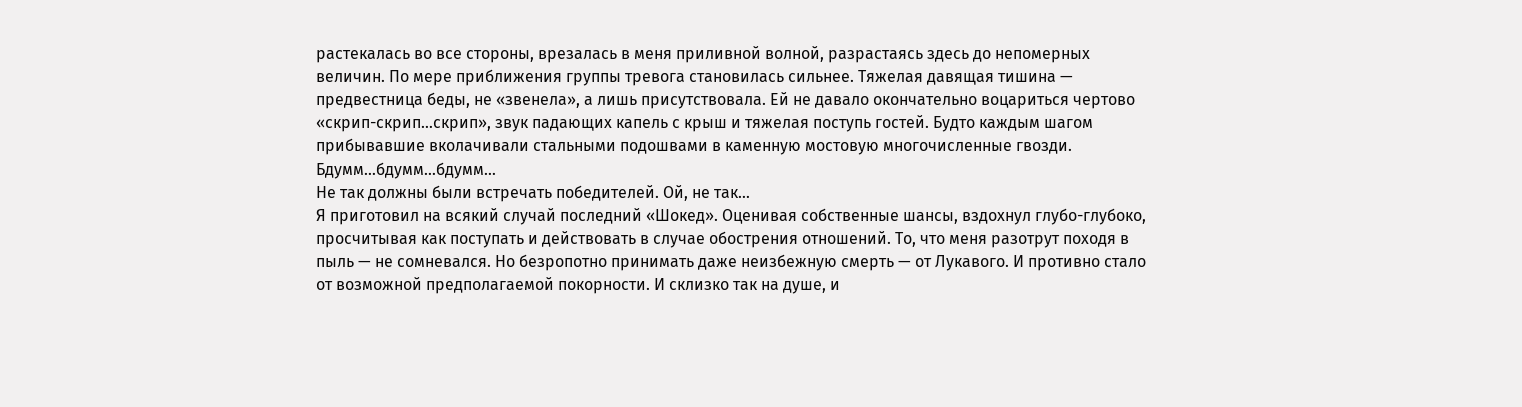растекалась во все стороны, врезалась в меня приливной волной, разрастаясь здесь до непомерных величин. По мере приближения группы тревога становилась сильнее. Тяжелая давящая тишина — предвестница беды, не «звенела», а лишь присутствовала. Ей не давало окончательно воцариться чертово «скрип-скрип…скрип», звук падающих капель с крыш и тяжелая поступь гостей. Будто каждым шагом прибывавшие вколачивали стальными подошвами в каменную мостовую многочисленные гвозди.
Бдумм…бдумм…бдумм…
Не так должны были встречать победителей. Ой, не так…
Я приготовил на всякий случай последний «Шокед». Оценивая собственные шансы, вздохнул глубо-глубоко, просчитывая как поступать и действовать в случае обострения отношений. То, что меня разотрут походя в пыль — не сомневался. Но безропотно принимать даже неизбежную смерть — от Лукавого. И противно стало от возможной предполагаемой покорности. И склизко так на душе, и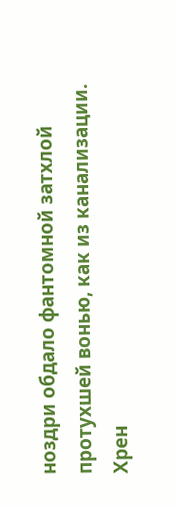ноздри обдало фантомной затхлой протухшей вонью, как из канализации.
Хрен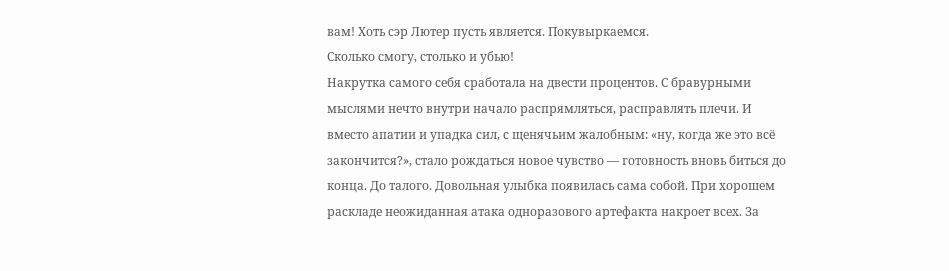вам! Хоть сэр Лютер пусть является. Покувыркаемся.
Сколько смогу, столько и убью!
Накрутка самого себя сработала на двести процентов. С бравурными мыслями нечто внутри начало распрямляться, расправлять плечи. И вместо апатии и упадка сил, с щенячьим жалобным: «ну, когда же это всё закончится?», стало рождаться новое чувство — готовность вновь биться до конца. До талого. Довольная улыбка появилась сама собой. При хорошем раскладе неожиданная атака одноразового артефакта накроет всех. За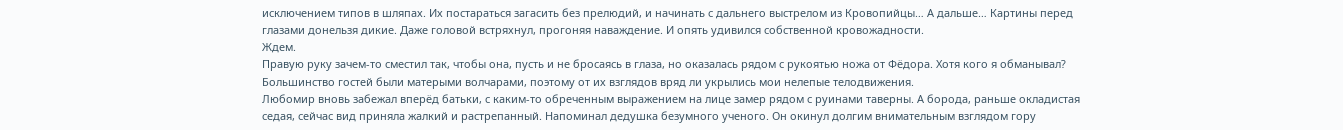исключением типов в шляпах. Их постараться загасить без прелюдий, и начинать с дальнего выстрелом из Кровопийцы… А дальше… Картины перед глазами донельзя дикие. Даже головой встряхнул, прогоняя наваждение. И опять удивился собственной кровожадности.
Ждем.
Правую руку зачем-то сместил так, чтобы она, пусть и не бросаясь в глаза, но оказалась рядом с рукоятью ножа от Фёдора. Хотя кого я обманывал? Большинство гостей были матерыми волчарами, поэтому от их взглядов вряд ли укрылись мои нелепые телодвижения.
Любомир вновь забежал вперёд батьки, с каким-то обреченным выражением на лице замер рядом с руинами таверны. А борода, раньше окладистая седая, сейчас вид приняла жалкий и растрепанный. Напоминал дедушка безумного ученого. Он окинул долгим внимательным взглядом гору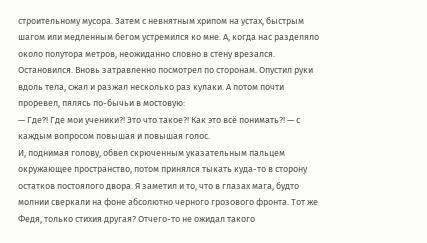строительному мусора. Затем с невнятным хрипом на устах, быстрым шагом или медленным бегом устремился ко мне. А, когда нас разделяло около полутора метров, неожиданно словно в стену врезался. Остановился. Вновь затравленно посмотрел по сторонам. Опустил руки вдоль тела, сжал и разжал несколько раз кулаки. А потом почти проревел, пялясь по-бычьи в мостовую:
— Где?! Где мои ученики?! Это что такое?! Как это всё понимать?! — с каждым вопросом повышая и повышая голос.
И, поднимая голову, обвел скрюченным указательным пальцем окружающее пространство, потом принялся тыкать куда-то в сторону остатков постоялого двора. Я заметил и то, что в глазах мага, будто молнии сверкали на фоне абсолютно черного грозового фронта. Тот же Федя, только стихия другая? Отчего-то не ожидал такого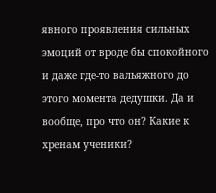явного проявления сильных эмоций от вроде бы спокойного и даже где-то вальяжного до этого момента дедушки. Да и вообще, про что он? Какие к хренам ученики?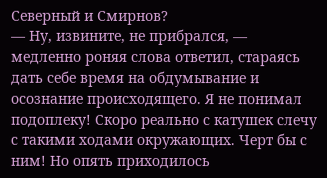Северный и Смирнов?
— Ну, извините, не прибрался, — медленно роняя слова ответил, стараясь дать себе время на обдумывание и осознание происходящего. Я не понимал подоплеку! Скоро реально с катушек слечу с такими ходами окружающих. Черт бы с ним! Но опять приходилось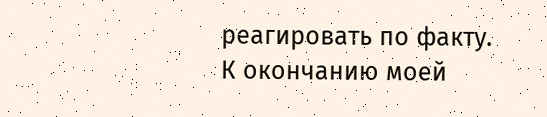реагировать по факту. К окончанию моей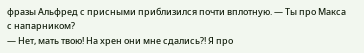фразы Альфред с присными приблизился почти вплотную. — Ты про Макса с напарником?
— Нет, мать твою! На хрен они мне сдались?! Я про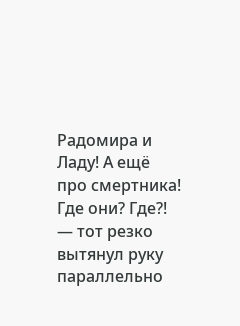Радомира и Ладу! А ещё про смертника! Где они? Где?! — тот резко вытянул руку параллельно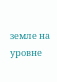земле на уровне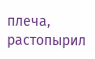плеча, растопырил